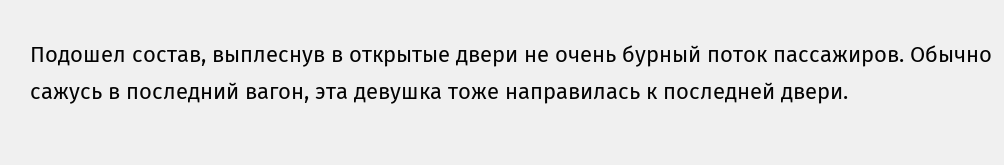Подошел состав, выплеснув в открытые двери не очень бурный поток пассажиров. Обычно сажусь в последний вагон, эта девушка тоже направилась к последней двери.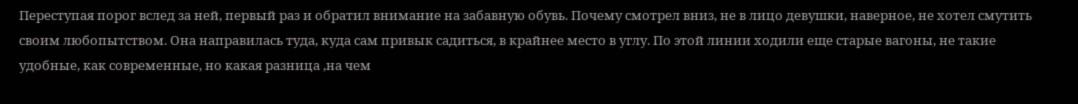Переступая порог вслед за ней, первый раз и обратил внимание на забавную обувь. Почему смотрел вниз, не в лицо девушки, наверное, не хотел смутить своим любопытством. Она направилась туда, куда сам привык садиться, в крайнее место в углу. По этой линии ходили еще старые вагоны, не такие удобные, как современные, но какая разница ,на чем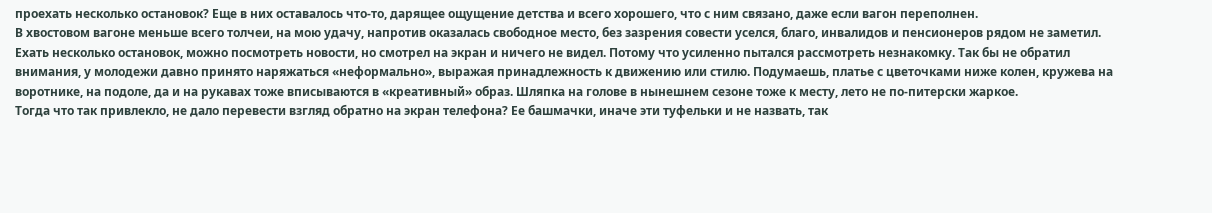проехать несколько остановок? Еще в них оставалось что-то, дарящее ощущение детства и всего хорошего, что с ним связано, даже если вагон переполнен.
В хвостовом вагоне меньше всего толчеи, на мою удачу, напротив оказалась свободное место, без зазрения совести уселся, благо, инвалидов и пенсионеров рядом не заметил. Ехать несколько остановок, можно посмотреть новости, но смотрел на экран и ничего не видел. Потому что усиленно пытался рассмотреть незнакомку. Так бы не обратил внимания, у молодежи давно принято наряжаться «неформально», выражая принадлежность к движению или стилю. Подумаешь, платье с цветочками ниже колен, кружева на воротнике, на подоле, да и на рукавах тоже вписываются в «креативный» образ. Шляпка на голове в нынешнем сезоне тоже к месту, лето не по-питерски жаркое.
Тогда что так привлекло, не дало перевести взгляд обратно на экран телефона? Ее башмачки, иначе эти туфельки и не назвать, так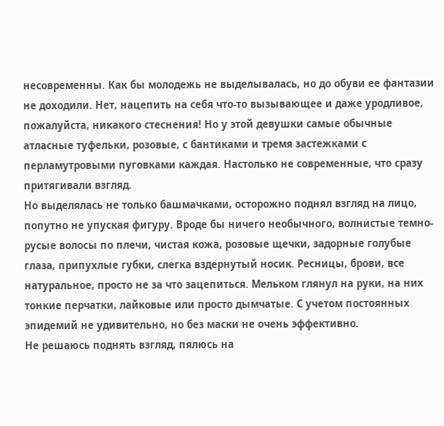несовременны. Как бы молодежь не выделывалась, но до обуви ее фантазии не доходили. Нет, нацепить на себя что-то вызывающее и даже уродливое, пожалуйста, никакого стеснения! Но у этой девушки самые обычные атласные туфельки, розовые, с бантиками и тремя застежками с перламутровыми пуговками каждая. Настолько не современные, что сразу притягивали взгляд.
Но выделялась не только башмачками, осторожно поднял взгляд на лицо, попутно не упуская фигуру. Вроде бы ничего необычного, волнистые темно-русые волосы по плечи, чистая кожа, розовые щечки, задорные голубые глаза, припухлые губки, слегка вздернутый носик. Ресницы, брови, все натуральное, просто не за что зацепиться. Мельком глянул на руки, на них тонкие перчатки, лайковые или просто дымчатые. С учетом постоянных эпидемий не удивительно, но без маски не очень эффективно.
Не решаюсь поднять взгляд, пялюсь на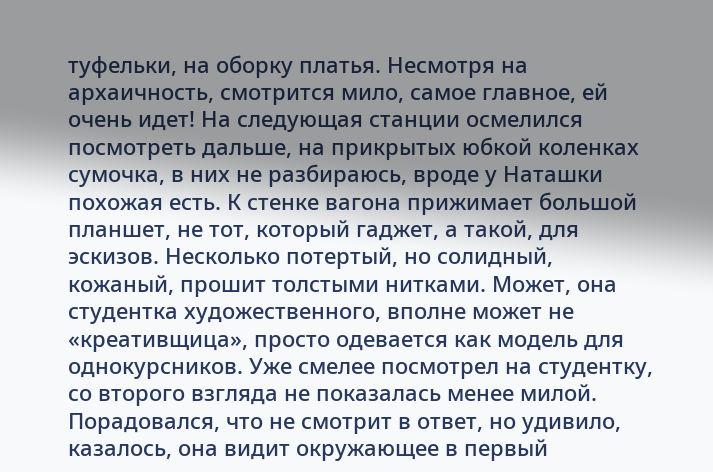туфельки, на оборку платья. Несмотря на архаичность, смотрится мило, самое главное, ей очень идет! На следующая станции осмелился посмотреть дальше, на прикрытых юбкой коленках сумочка, в них не разбираюсь, вроде у Наташки похожая есть. К стенке вагона прижимает большой планшет, не тот, который гаджет, а такой, для эскизов. Несколько потертый, но солидный, кожаный, прошит толстыми нитками. Может, она студентка художественного, вполне может не «креативщица», просто одевается как модель для однокурсников. Уже смелее посмотрел на студентку, со второго взгляда не показалась менее милой.
Порадовался, что не смотрит в ответ, но удивило, казалось, она видит окружающее в первый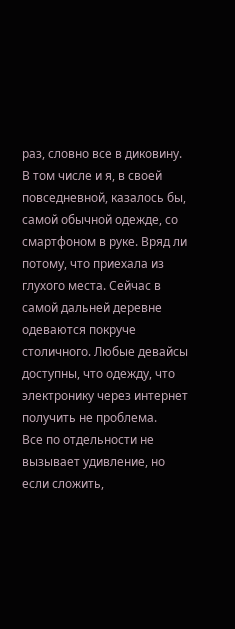раз, словно все в диковину. В том числе и я, в своей повседневной, казалось бы, самой обычной одежде, со смартфоном в руке. Вряд ли потому, что приехала из глухого места. Сейчас в самой дальней деревне одеваются покруче столичного. Любые девайсы доступны, что одежду, что электронику через интернет получить не проблема.
Все по отдельности не вызывает удивление, но если сложить,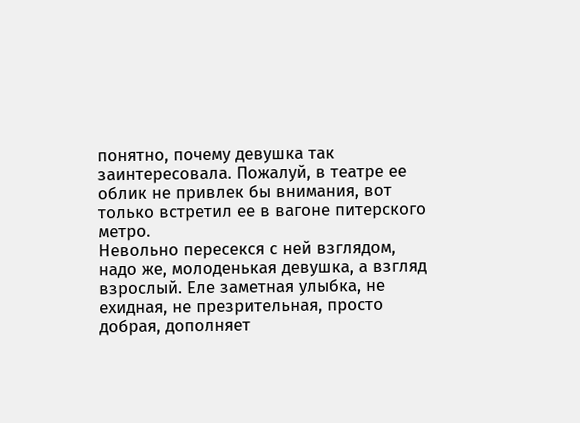понятно, почему девушка так заинтересовала. Пожалуй, в театре ее облик не привлек бы внимания, вот только встретил ее в вагоне питерского метро.
Невольно пересекся с ней взглядом, надо же, молоденькая девушка, а взгляд взрослый. Еле заметная улыбка, не ехидная, не презрительная, просто добрая, дополняет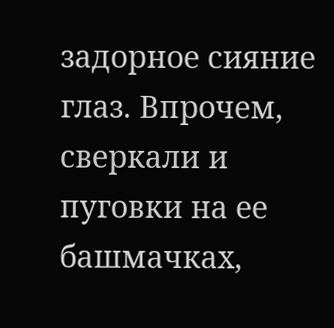задорное сияние глаз. Впрочем, сверкали и пуговки на ее башмачках,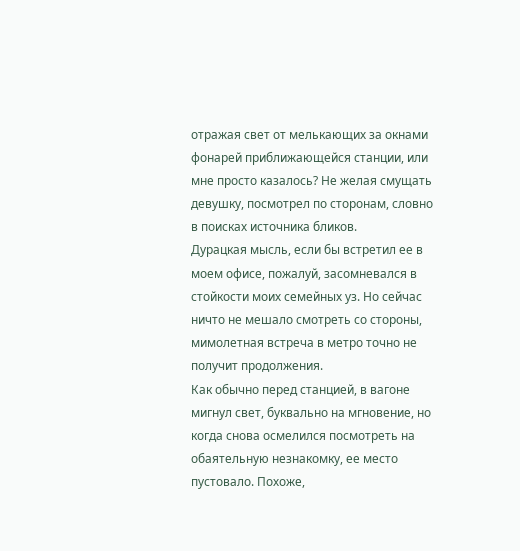отражая свет от мелькающих за окнами фонарей приближающейся станции, или мне просто казалось? Не желая смущать девушку, посмотрел по сторонам, словно в поисках источника бликов.
Дурацкая мысль, если бы встретил ее в моем офисе, пожалуй, засомневался в стойкости моих семейных уз. Но сейчас ничто не мешало смотреть со стороны, мимолетная встреча в метро точно не получит продолжения.
Как обычно перед станцией, в вагоне мигнул свет, буквально на мгновение, но когда снова осмелился посмотреть на обаятельную незнакомку, ее место пустовало. Похоже,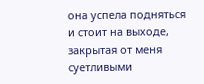она успела подняться и стоит на выходе, закрытая от меня суетливыми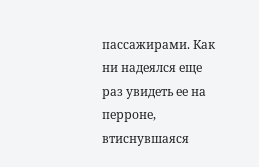пассажирами. Как ни надеялся еще раз увидеть ее на перроне, втиснувшаяся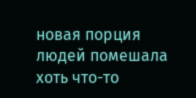новая порция людей помешала хоть что-то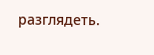разглядеть.